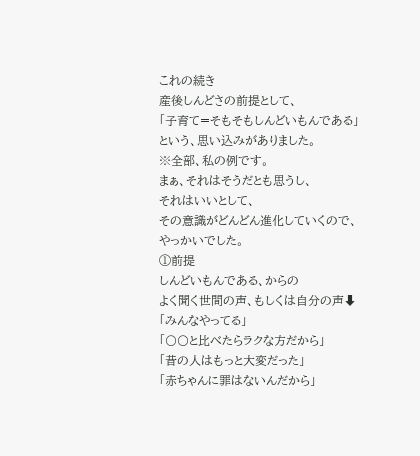これの続き
産後しんどさの前提として、
「子育て=そもそもしんどいもんである」
という、思い込みがありました。
※全部、私の例です。
まぁ、それはそうだとも思うし、
それはいいとして、
その意識がどんどん進化していくので、
やっかいでした。
①前提
しんどいもんである、からの
よく聞く世間の声、もしくは自分の声⬇
「みんなやってる」
「〇〇と比べたらラクな方だから」
「昔の人はもっと大変だった」
「赤ちゃんに罪はないんだから」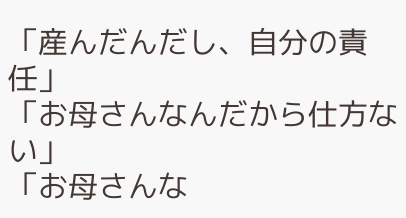「産んだんだし、自分の責任」
「お母さんなんだから仕方ない」
「お母さんな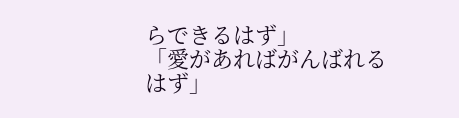らできるはず」
「愛があればがんばれるはず」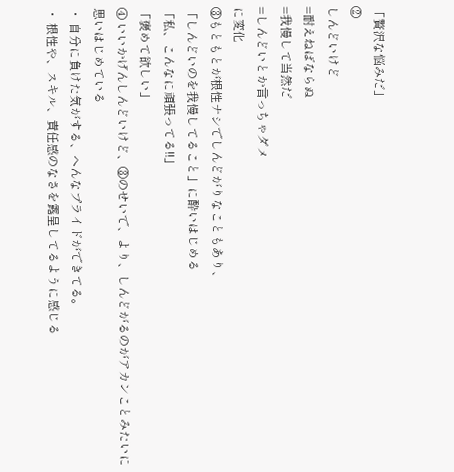「贅沢な悩みだ」
②
しんどいけど
=耐えねばならぬ
=我慢して当然だ
=しんどいとか言っちゃダメ
に変化
③もともとが根性ナシでしんどがりなこともあり、
「しんどいのを我慢してること」に酔いはじめる
「私、こんなに頑張ってる!!」
「褒めて欲しい」
④ いいかげんしんどいけど、③のせいで、より、しんどがるのがアカンことみたいに思いはじめている
・ 自分に負けた気がする、へんなプライドができてる。
・ 根性や、スキル、責任感のなさを露呈してるように感じる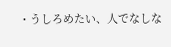・うしろめたい、人でなしな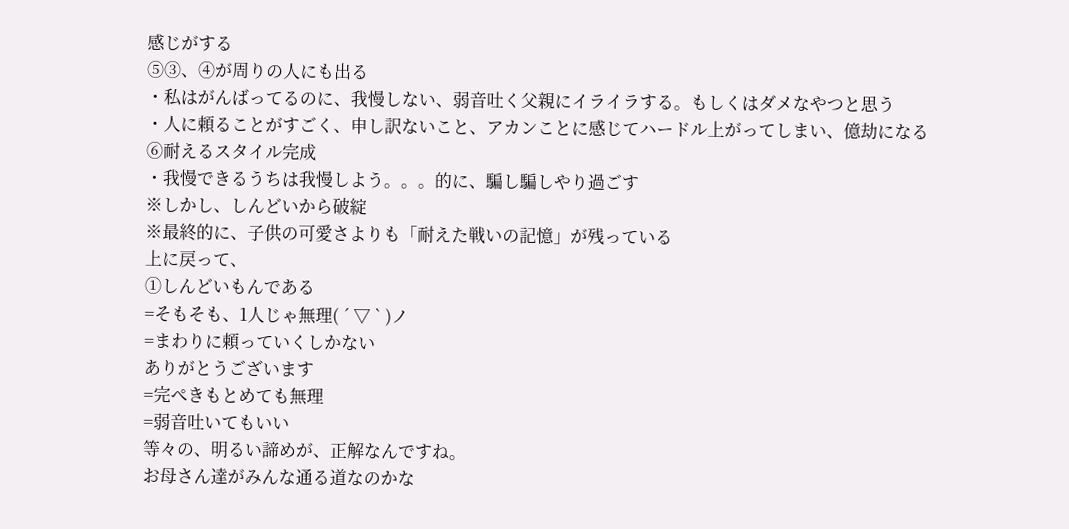感じがする
⑤③、④が周りの人にも出る
・私はがんばってるのに、我慢しない、弱音吐く父親にイライラする。もしくはダメなやつと思う
・人に頼ることがすごく、申し訳ないこと、アカンことに感じてハードル上がってしまい、億劫になる
⑥耐えるスタイル完成
・我慢できるうちは我慢しよう。。。的に、騙し騙しやり過ごす
※しかし、しんどいから破綻
※最終的に、子供の可愛さよりも「耐えた戦いの記憶」が残っている
上に戻って、
①しんどいもんである
=そもそも、1人じゃ無理( ´ ▽ ` )ノ
=まわりに頼っていくしかない
ありがとうございます
=完ぺきもとめても無理
=弱音吐いてもいい
等々の、明るい諦めが、正解なんですね。
お母さん達がみんな通る道なのかな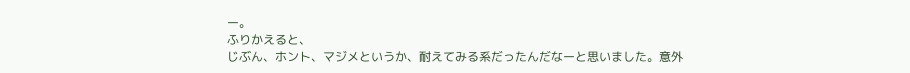ー。
ふりかえると、
じぶん、ホント、マジメというか、耐えてみる系だったんだなーと思いました。意外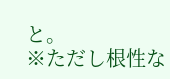と。
※ただし根性な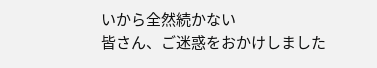いから全然続かない
皆さん、ご迷惑をおかけしました